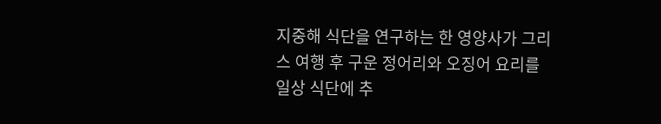지중해 식단을 연구하는 한 영양사가 그리스 여행 후 구운 정어리와 오징어 요리를 일상 식단에 추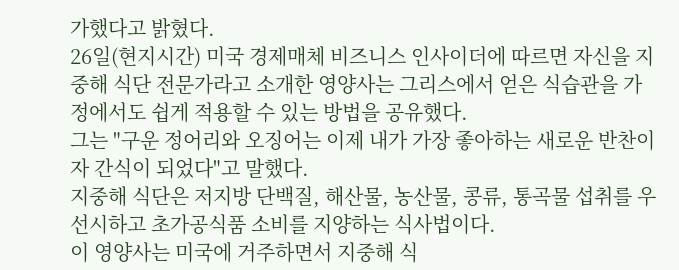가했다고 밝혔다.
26일(현지시간) 미국 경제매체 비즈니스 인사이더에 따르면 자신을 지중해 식단 전문가라고 소개한 영양사는 그리스에서 얻은 식습관을 가정에서도 쉽게 적용할 수 있는 방법을 공유했다.
그는 "구운 정어리와 오징어는 이제 내가 가장 좋아하는 새로운 반찬이자 간식이 되었다"고 말했다.
지중해 식단은 저지방 단백질, 해산물, 농산물, 콩류, 통곡물 섭취를 우선시하고 초가공식품 소비를 지양하는 식사법이다.
이 영양사는 미국에 거주하면서 지중해 식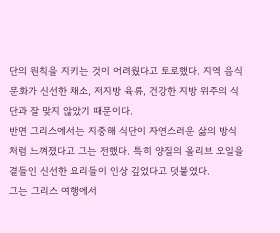단의 원칙을 지키는 것이 어려웠다고 토로했다. 지역 음식 문화가 신선한 채소, 저지방 육류, 건강한 지방 위주의 식단과 잘 맞지 않았기 때문이다.
반면 그리스에서는 지중해 식단이 자연스러운 삶의 방식처럼 느껴졌다고 그는 전했다. 특히 양질의 올리브 오일을 곁들인 신선한 요리들이 인상 깊었다고 덧붙였다.
그는 그리스 여행에서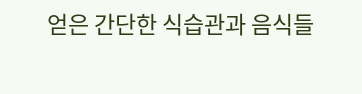얻은 간단한 식습관과 음식들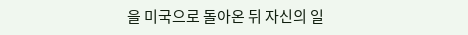을 미국으로 돌아온 뒤 자신의 일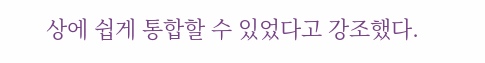상에 쉽게 통합할 수 있었다고 강조했다.